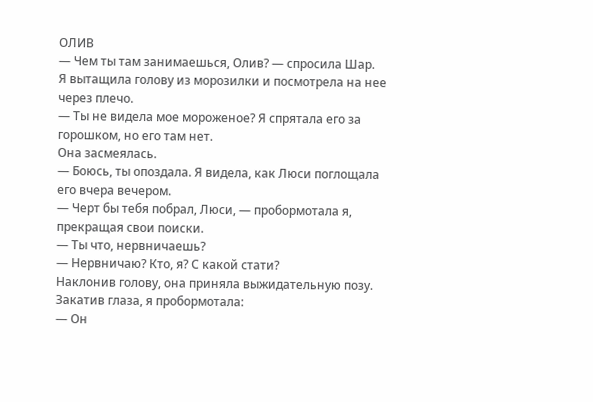ОЛИВ
— Чем ты там занимаешься, Олив? — спросила Шар.
Я вытащила голову из морозилки и посмотрела на нее через плечо.
— Ты не видела мое мороженое? Я спрятала его за горошком, но его там нет.
Она засмеялась.
— Боюсь, ты опоздала. Я видела, как Люси поглощала его вчера вечером.
— Черт бы тебя побрал, Люси, — пробормотала я, прекращая свои поиски.
— Ты что, нервничаешь?
— Нервничаю? Кто, я? С какой стати?
Наклонив голову, она приняла выжидательную позу.
Закатив глаза, я пробормотала:
— Он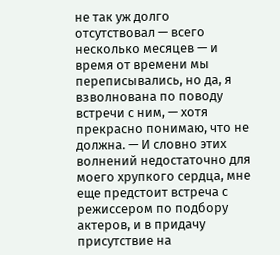не так уж долго отсутствовал — всего несколько месяцев — и время от времени мы переписывались, но да, я взволнована по поводу встречи с ним, — хотя прекрасно понимаю, что не должна. — И словно этих волнений недостаточно для моего хрупкого сердца, мне еще предстоит встреча с режиссером по подбору актеров, и в придачу присутствие на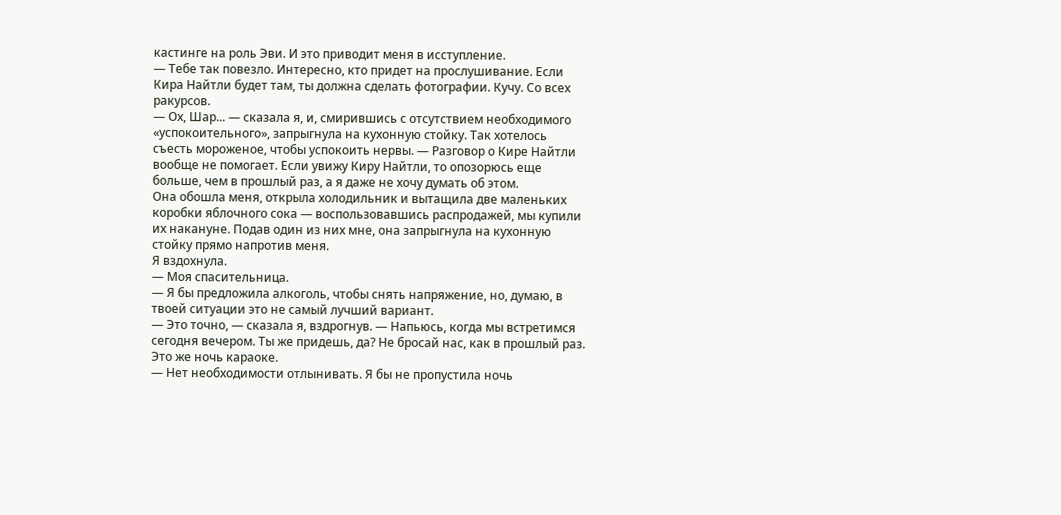кастинге на роль Эви. И это приводит меня в исступление.
— Тебе так повезло. Интересно, кто придет на прослушивание. Если Кира Найтли будет там, ты должна сделать фотографии. Кучу. Со всех ракурсов.
— Ох, Шар... — сказала я, и, смирившись с отсутствием необходимого «успокоительного», запрыгнула на кухонную стойку. Так хотелось съесть мороженое, чтобы успокоить нервы. — Разговор о Кире Найтли вообще не помогает. Если увижу Киру Найтли, то опозорюсь еще больше, чем в прошлый раз, а я даже не хочу думать об этом.
Она обошла меня, открыла холодильник и вытащила две маленьких коробки яблочного сока — воспользовавшись распродажей, мы купили их накануне. Подав один из них мне, она запрыгнула на кухонную стойку прямо напротив меня.
Я вздохнула.
— Моя спасительница.
— Я бы предложила алкоголь, чтобы снять напряжение, но, думаю, в твоей ситуации это не самый лучший вариант.
— Это точно, — сказала я, вздрогнув. — Напьюсь, когда мы встретимся сегодня вечером. Ты же придешь, да? Не бросай нас, как в прошлый раз. Это же ночь караоке.
— Нет необходимости отлынивать. Я бы не пропустила ночь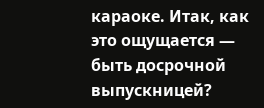караоке. Итак, как это ощущается — быть досрочной выпускницей?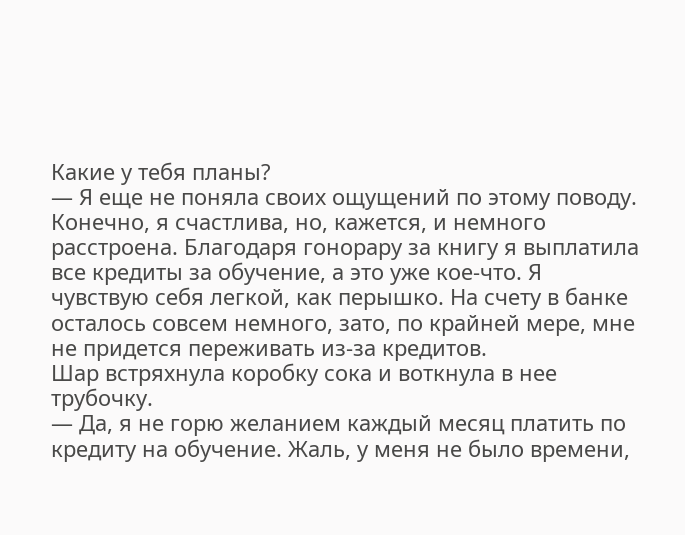Какие у тебя планы?
— Я еще не поняла своих ощущений по этому поводу. Конечно, я счастлива, но, кажется, и немного расстроена. Благодаря гонорару за книгу я выплатила все кредиты за обучение, а это уже кое-что. Я чувствую себя легкой, как перышко. На счету в банке осталось совсем немного, зато, по крайней мере, мне не придется переживать из-за кредитов.
Шар встряхнула коробку сока и воткнула в нее трубочку.
— Да, я не горю желанием каждый месяц платить по кредиту на обучение. Жаль, у меня не было времени,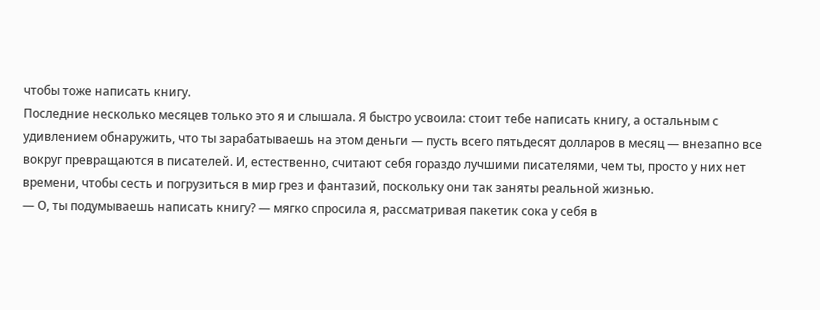чтобы тоже написать книгу.
Последние несколько месяцев только это я и слышала. Я быстро усвоила: стоит тебе написать книгу, а остальным с удивлением обнаружить, что ты зарабатываешь на этом деньги — пусть всего пятьдесят долларов в месяц — внезапно все вокруг превращаются в писателей. И, естественно, считают себя гораздо лучшими писателями, чем ты, просто у них нет времени, чтобы сесть и погрузиться в мир грез и фантазий, поскольку они так заняты реальной жизнью.
— О, ты подумываешь написать книгу? — мягко спросила я, рассматривая пакетик сока у себя в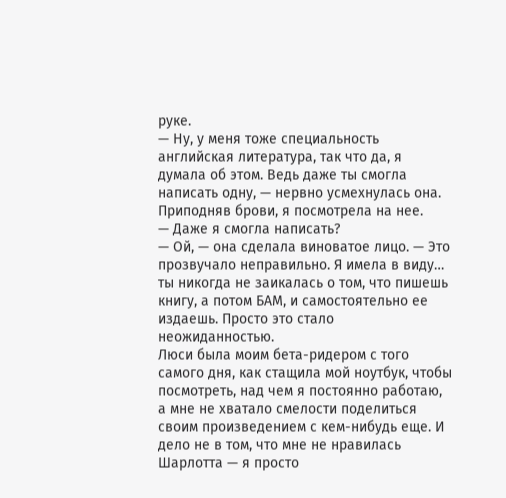руке.
— Ну, у меня тоже специальность английская литература, так что да, я думала об этом. Ведь даже ты смогла написать одну, — нервно усмехнулась она.
Приподняв брови, я посмотрела на нее.
— Даже я смогла написать?
— Ой, — она сделала виноватое лицо. — Это прозвучало неправильно. Я имела в виду… ты никогда не заикалась о том, что пишешь книгу, а потом БАМ, и самостоятельно ее издаешь. Просто это стало неожиданностью.
Люси была моим бета-ридером с того самого дня, как стащила мой ноутбук, чтобы посмотреть, над чем я постоянно работаю, а мне не хватало смелости поделиться своим произведением с кем-нибудь еще. И дело не в том, что мне не нравилась Шарлотта — я просто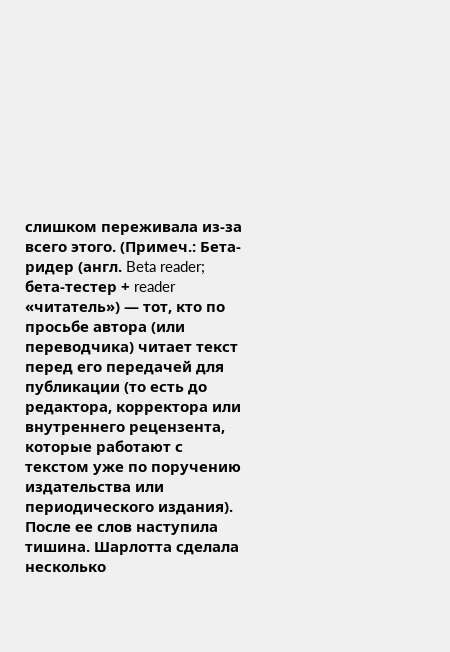слишком переживала из-за всего этого. (Примеч.: Бета-ридер (англ. Beta reader; бета-тестер + reader «читатель») — тот, кто по просьбе автора (или переводчика) читает текст перед его передачей для публикации (то есть до редактора, корректора или внутреннего рецензента, которые работают с текстом уже по поручению издательства или периодического издания).
После ее слов наступила тишина. Шарлотта сделала несколько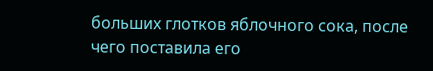больших глотков яблочного сока, после чего поставила его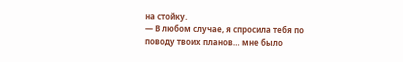на стойку.
— В любом случае, я спросила тебя по поводу твоих планов… мне было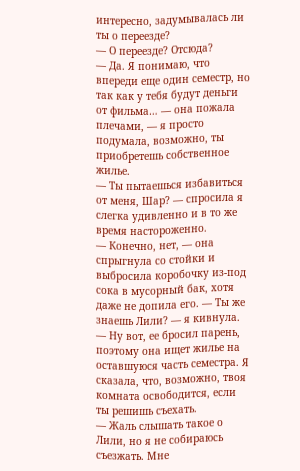интересно, задумывалась ли ты о переезде?
— О переезде? Отсюда?
— Да. Я понимаю, что впереди еще один семестр, но так как у тебя будут деньги от фильма… — она пожала плечами, — я просто подумала, возможно, ты приобретешь собственное жилье.
— Ты пытаешься избавиться от меня, Шар? — спросила я слегка удивленно и в то же время настороженно.
— Конечно, нет, — она спрыгнула со стойки и выбросила коробочку из-под сока в мусорный бак, хотя даже не допила его. — Ты же знаешь Лили? — я кивнула. — Ну вот, ее бросил парень, поэтому она ищет жилье на оставшуюся часть семестра. Я сказала, что, возможно, твоя комната освободится, если ты решишь съехать.
— Жаль слышать такое о Лили, но я не собираюсь съезжать. Мне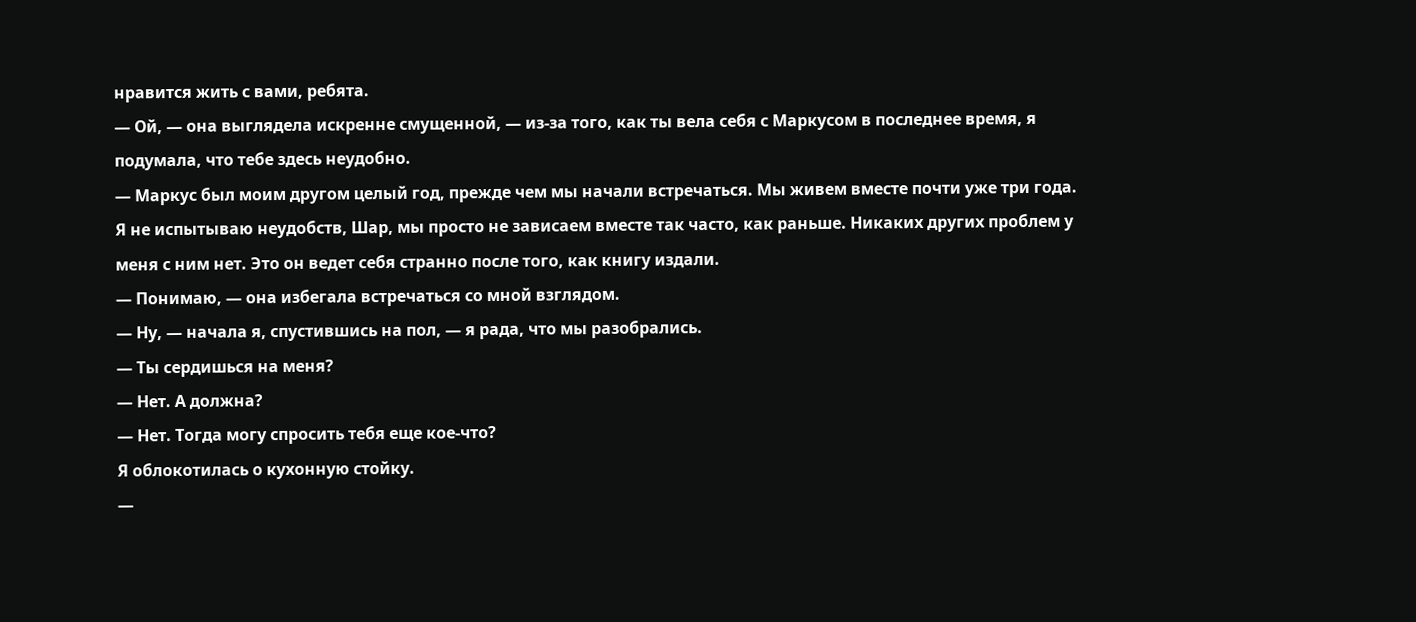нравится жить с вами, ребята.
— Ой, — она выглядела искренне смущенной, — из-за того, как ты вела себя с Маркусом в последнее время, я подумала, что тебе здесь неудобно.
— Маркус был моим другом целый год, прежде чем мы начали встречаться. Мы живем вместе почти уже три года. Я не испытываю неудобств, Шар, мы просто не зависаем вместе так часто, как раньше. Никаких других проблем у меня с ним нет. Это он ведет себя странно после того, как книгу издали.
— Понимаю, — она избегала встречаться со мной взглядом.
— Ну, — начала я, спустившись на пол, — я рада, что мы разобрались.
— Ты сердишься на меня?
— Нет. А должна?
— Нет. Тогда могу спросить тебя еще кое-что?
Я облокотилась о кухонную стойку.
—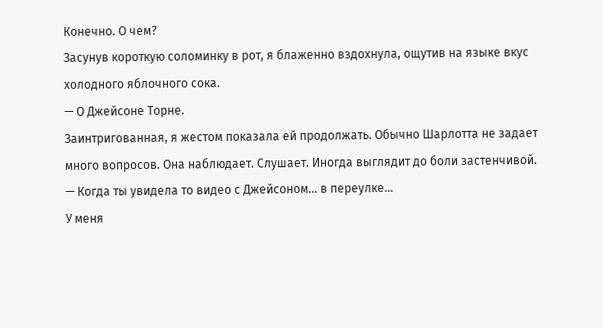Конечно. О чем?
Засунув короткую соломинку в рот, я блаженно вздохнула, ощутив на языке вкус холодного яблочного сока.
— О Джейсоне Торне.
Заинтригованная, я жестом показала ей продолжать. Обычно Шарлотта не задает много вопросов. Она наблюдает. Слушает. Иногда выглядит до боли застенчивой.
— Когда ты увидела то видео с Джейсоном… в переулке…
У меня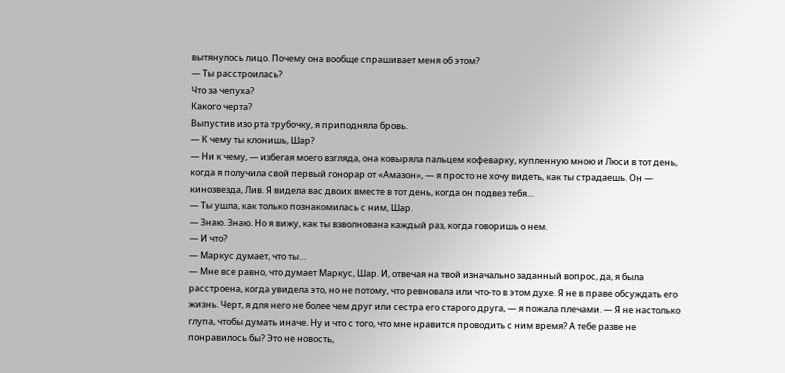вытянулось лицо. Почему она вообще спрашивает меня об этом?
— Ты расстроилась?
Что за чепуха?
Какого черта?
Выпустив изо рта трубочку, я приподняла бровь.
— К чему ты клонишь, Шар?
— Ни к чему, — избегая моего взгляда, она ковыряла пальцем кофеварку, купленную мною и Люси в тот день, когда я получила свой первый гонорар от «Амазон», — я просто не хочу видеть, как ты страдаешь. Он — кинозвезда, Лив. Я видела вас двоих вместе в тот день, когда он подвез тебя…
— Ты ушла, как только познакомилась с ним, Шар.
— Знаю. Знаю. Но я вижу, как ты взволнована каждый раз, когда говоришь о нем.
— И что?
— Маркус думает, что ты…
— Мне все равно, что думает Маркус, Шар. И, отвечая на твой изначально заданный вопрос, да, я была расстроена, когда увидела это, но не потому, что ревновала или что-то в этом духе. Я не в праве обсуждать его жизнь. Черт, я для него не более чем друг или сестра его старого друга, — я пожала плечами. — Я не настолько глупа, чтобы думать иначе. Ну и что с того, что мне нравится проводить с ним время? А тебе разве не понравилось бы? Это не новость,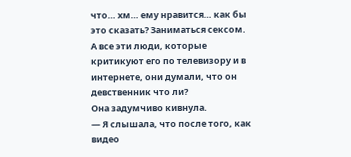что… хм… ему нравится… как бы это сказать? Заниматься сексом. А все эти люди, которые критикуют его по телевизору и в интернете, они думали, что он девственник что ли?
Она задумчиво кивнула.
— Я слышала, что после того, как видео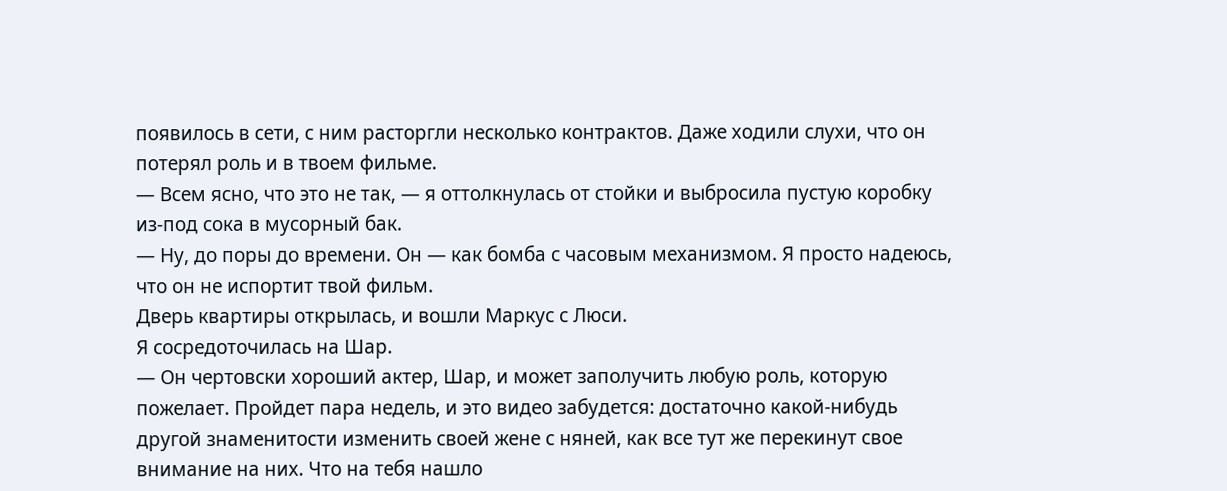появилось в сети, с ним расторгли несколько контрактов. Даже ходили слухи, что он потерял роль и в твоем фильме.
— Всем ясно, что это не так, — я оттолкнулась от стойки и выбросила пустую коробку из-под сока в мусорный бак.
— Ну, до поры до времени. Он — как бомба с часовым механизмом. Я просто надеюсь, что он не испортит твой фильм.
Дверь квартиры открылась, и вошли Маркус с Люси.
Я сосредоточилась на Шар.
— Он чертовски хороший актер, Шар, и может заполучить любую роль, которую пожелает. Пройдет пара недель, и это видео забудется: достаточно какой-нибудь другой знаменитости изменить своей жене с няней, как все тут же перекинут свое внимание на них. Что на тебя нашло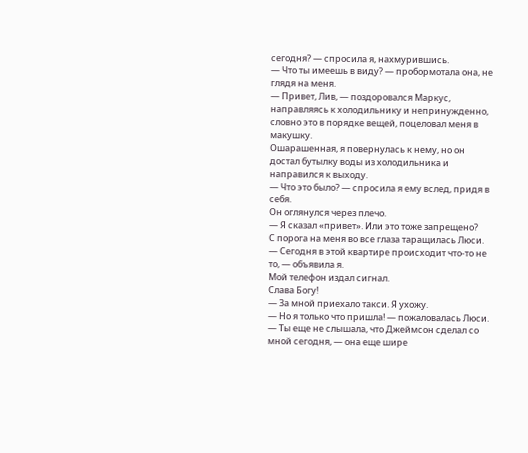сегодня? — спросила я, нахмурившись.
— Что ты имеешь в виду? — пробормотала она, не глядя на меня.
— Привет, Лив, — поздоровался Маркус, направляясь к холодильнику и непринужденно, словно это в порядке вещей, поцеловал меня в макушку.
Ошарашенная, я повернулась к нему, но он достал бутылку воды из холодильника и направился к выходу.
— Что это было? — спросила я ему вслед, придя в себя.
Он оглянулся через плечо.
— Я сказал «привет». Или это тоже запрещено?
С порога на меня во все глаза таращилась Люси.
— Сегодня в этой квартире происходит что-то не то, — объявила я.
Мой телефон издал сигнал.
Слава Богу!
— За мной приехало такси. Я ухожу.
— Но я только что пришла! — пожаловалась Люси. — Ты еще не слышала, что Джеймсон сделал со мной сегодня, — она еще шире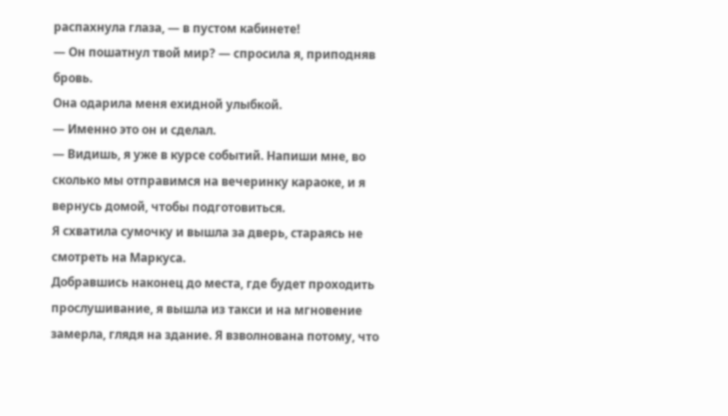распахнула глаза, — в пустом кабинете!
— Он пошатнул твой мир? — спросила я, приподняв бровь.
Она одарила меня ехидной улыбкой.
— Именно это он и сделал.
— Видишь, я уже в курсе событий. Напиши мне, во сколько мы отправимся на вечеринку караоке, и я вернусь домой, чтобы подготовиться.
Я схватила сумочку и вышла за дверь, стараясь не смотреть на Маркуса.
Добравшись наконец до места, где будет проходить прослушивание, я вышла из такси и на мгновение замерла, глядя на здание. Я взволнована потому, что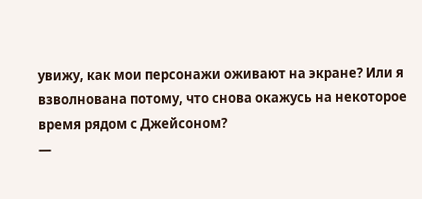увижу, как мои персонажи оживают на экране? Или я взволнована потому, что снова окажусь на некоторое время рядом с Джейсоном?
—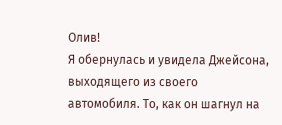Олив!
Я обернулась и увидела Джейсона, выходящего из своего автомобиля. То, как он шагнул на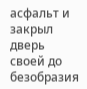асфальт и закрыл дверь своей до безобразия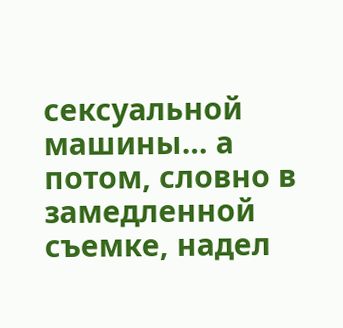сексуальной машины… а потом, словно в замедленной съемке, надел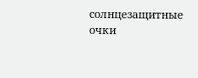солнцезащитные очки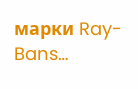марки Ray-Bans…